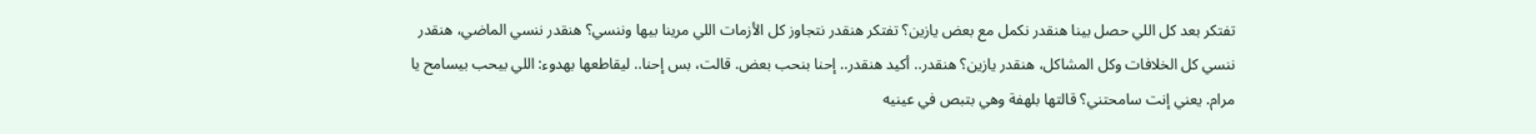تفتكر بعد كل اللي حصل بينا هنقدر نكمل مع بعض يازين؟ تفتكر هنقدر نتجاوز كل الأزمات اللي مرينا بيها وننسي؟ هنقدر ننسي الماضي، هنقدر ننسي كل الخلافات وكل المشاكل، هنقدر يازين؟ هنقدر.. أكيد هنقدر.. إحنا بنحب بعض. قالت، بس إحنا.. ليقاطعها بهدوء: اللي بيحب بيسامح يا مرام. يعني إنت سامحتني؟ قالتها بلهفة وهي بتبص في عينيه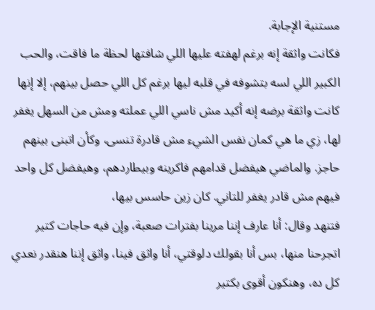مستنية الإجابة.
فكانت واثقة إنه برغم لهفته عليها اللي شافتها لحظة ما فاقت، والحب الكبير اللي لسه بتشوفه في قلبه ليها برغم كل اللي حصل بينهم، إلا إنها كانت واثقة برضه إنه أكيد مش ناسي اللي عملته ومش من السهل يغفر لها، زي ما هي كمان نفس الشيء مش قادرة تنسى، وكأن اتبنى بينهم حاجز. والماضي هيفضل قدامهم فاكرينه وبيطاردهم، وهيفضل كل واحد فيهم مش قادر يغفر للتاني. كان زين حاسس بيها،
فتنهد وقال: أنا عارف إننا مرينا بفترات صعبة، وإن فيه حاجات كتير اتجرحنا منها، بس أنا بقولك دلوقتي، أنا واثق فينا، واثق إننا هنقدر نعدي كل ده، وهنكون أقوى بكتير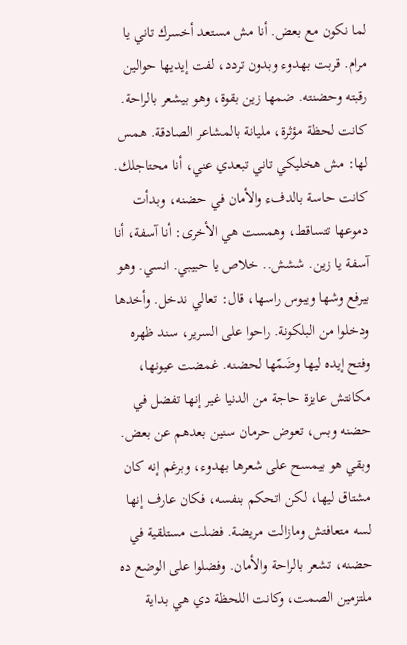لما نكون مع بعض. أنا مش مستعد أخسرك تاني يا مرام. قربت بهدوء وبدون تردد، لفت إيديها حوالين رقبته وحضنته. ضمها زين بقوة، وهو بيشعر بالراحة. كانت لحظة مؤثرة، مليانة بالمشاعر الصادقة. همس لها: مش هخليكي تاني تبعدي عني، أنا محتاجلك.
كانت حاسة بالدفء والأمان في حضنه، وبدأت دموعها تتساقط، وهمست هي الأخرى: أنا آسفة، أنا آسفة يا زين. ششش.. خلاص يا حبيبي. انسي. وهو بيرفع وشها ويبوس راسها، قال: تعالي ندخل. وأخدها ودخلوا من البلكونة. راحوا على السرير، سند ظهره وفتح إيده ليها وضَمّها لحضنه. غمضت عيونها، مكانتش عايزة حاجة من الدنيا غير إنها تفضل في حضنه وبس، تعوض حرمان سنين بعدهم عن بعض.
وبقي هو بيمسح على شعرها بهدوء، وبرغم إنه كان مشتاق ليها، لكن اتحكم بنفسه، فكان عارف إنها لسه متعافتش ومازالت مريضة. فضلت مستلقية في حضنه، تشعر بالراحة والأمان. وفضلوا على الوضع ده ملتزمين الصمت، وكانت اللحظة دي هي بداية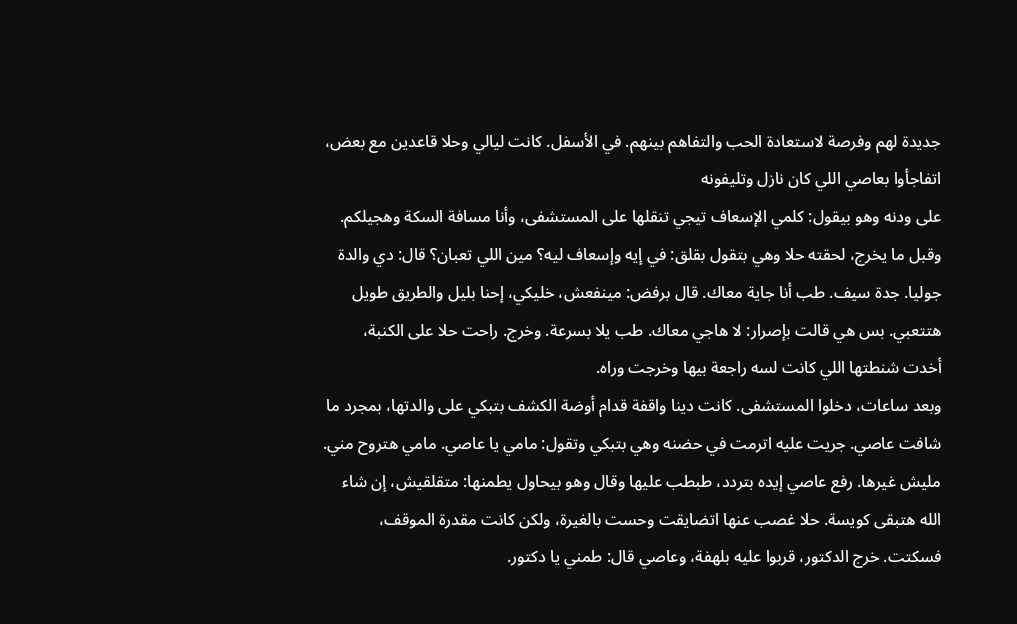جديدة لهم وفرصة لاستعادة الحب والتفاهم بينهم. في الأسفل. كانت ليالي وحلا قاعدين مع بعض، اتفاجأوا بعاصي اللي كان نازل وتليفونه
على ودنه وهو بيقول: كلمي الإسعاف تيجي تنقلها على المستشفى، وأنا مسافة السكة وهجيلكم. وقبل ما يخرج، لحقته حلا وهي بتقول بقلق: في إيه وإسعاف ليه؟ مين اللي تعبان؟ قال: دي والدة جوليا. جدة سيف. طب أنا جاية معاك. قال برفض: مينفعش، خليكي، إحنا بليل والطريق طويل هتتعبي. بس هي قالت بإصرار: لا هاجي معاك. طب يلا بسرعة. وخرج. راحت حلا على الكنبة، أخدت شنطتها اللي كانت لسه راجعة بيها وخرجت وراه.
وبعد ساعات، دخلوا المستشفى. كانت دينا واقفة قدام أوضة الكشف بتبكي على والدتها، بمجرد ما شافت عاصي. جريت عليه اترمت في حضنه وهي بتبكي وتقول: مامي يا عاصي. مامي هتروح مني. مليش غيرها. رفع عاصي إيده بتردد، طبطب عليها وقال وهو بيحاول يطمنها: متقلقيش، إن شاء الله هتبقى كويسة. حلا غصب عنها اتضايقت وحست بالغيرة، ولكن كانت مقدرة الموقف، فسكتت. خرج الدكتور، قربوا عليه بلهفة، وعاصي قال: طمني يا دكتور.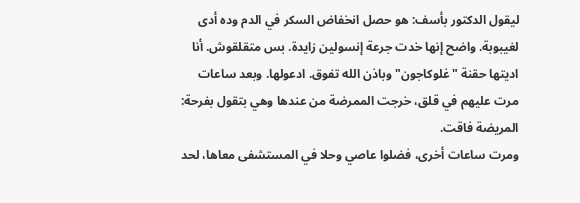ليقول الدكتور بأسف: هو حصل انخفاض السكر في الدم وده أدى لغيبوبة. واضح إنها خدت جرعة إنسولين زايدة. بس متقلقوش. أنا اديتها حقنة "غلوكاجون" وباذن الله تفوق. ادعولها. وبعد ساعات مرت عليهم في قلق، خرجت الممرضة من عندها وهي بتقول بفرحة: المريضة فاقت.
ومرت ساعات أخرى، فضلوا عاصي وحلا في المستشفى معاها، لحد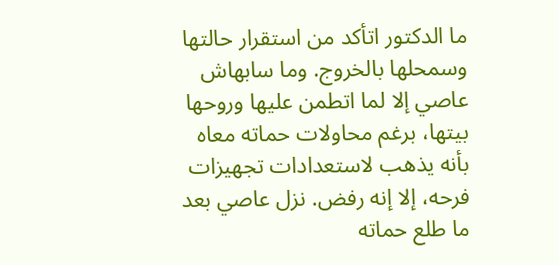ما الدكتور اتأكد من استقرار حالتها وسمحلها بالخروج. وما سابهاش عاصي إلا لما اتطمن عليها وروحها بيتها، برغم محاولات حماته معاه بأنه يذهب لاستعدادات تجهيزات فرحه، إلا إنه رفض. نزل عاصي بعد ما طلع حماته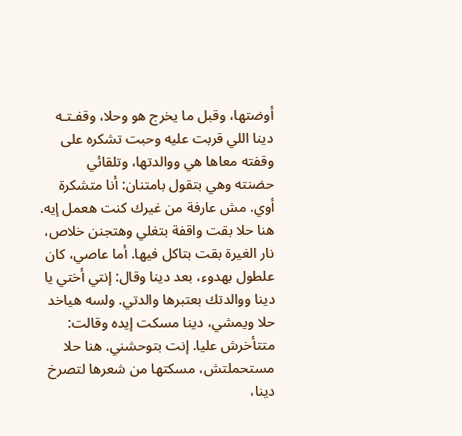أوضتها، وقبل ما يخرج هو وحلا، وقفـتـه دينا اللي قربت عليه وحبت تشكره على وقفته معاها هي ووالدتها، وتلقائي
حضنته وهي بتقول بامتنان: أنا متشكرة أوي. مش عارفة من غيرك كنت هعمل إيه. هنا حلا بقت واقفة بتغلي وهتجنن خلاص، نار الغيرة بقت بتاكل فيها. أما عاصي، كان علطول بهدوء، بعد دينا وقال: إنتي أختي يا دينا ووالدتك بعتبرها والدتي. ولسه هياخد حلا ويمشي، دينا مسكت إيده وقالت: متتأخرش عليا. إنت بتوحشني. هنا حلا مستحملتش، مسكتها من شعرها لتصرخ دينا،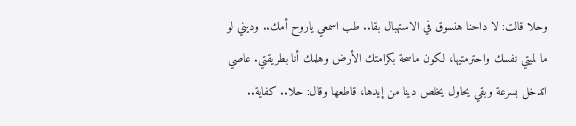وحلا قالت: لا داحنا هنسوق في الاستهبال بقا.. طب اسمعي ياروح أمك.. وديني لو ما لميتي نفسك واحترمتيها، لكون ماسحة بكرامتك الأرض وهلمك أنا بطريقتي. عاصي اتدخل بسرعة وبقي يحاول يخلص دينا من إيدها، قاطعها وقال: حلا.. كفاية..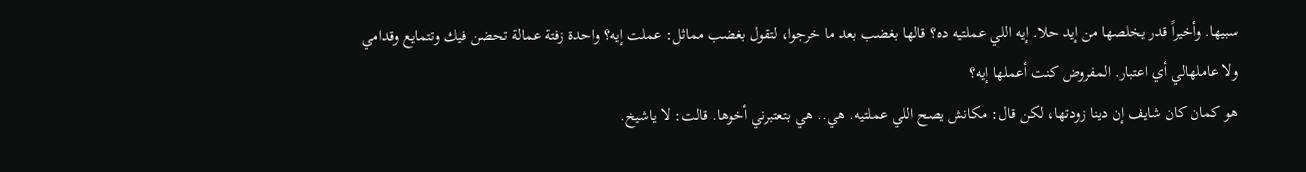سبيها. وأخيراً قدر يخلصها من إيد حلا. إيه اللي عملتيه ده؟ قالها بغضب بعد ما خرجوا، لتقول بغضب مماثل: عملت إيه؟ واحدة زفتة عمالة تحضن فيك وتتمايع وقدامي ولا عاملهالي أي اعتبار. المفروض كنت أعملها إيه؟
هو كمان كان شايف إن دينا زودتها، لكن قال: مكانش يصح اللي عملتيه. هي.. هي بتعتبرني أخوها. قالت: لا ياشيخ.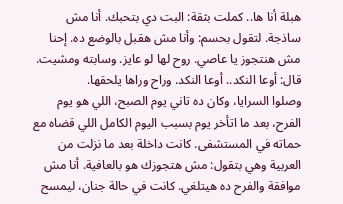هبلة أنا ها.. كملت بثقة: البت دي بتحبك. أنا مش ساذجة. لتقول بحسم: وأنا مش هقبل بالوضع ده. إحنا مش هنتجوز يا عاصي. روح لها لو عايز. وسابته ومشيت. قال: أوعا النكد.. أوعا النكد. وراح وراها يلحقها.
وصلوا السرايا، وكان ده تاني يوم الصبح، اللي هو يوم الفرح، بعد ما اتأخر يوم بسبب اليوم الكامل اللي قضاه مع حماته في المستشفى. كانت داخلة بعد ما نزلت من العربية وهي بتقول: مش هتجوزك هو بالعافية. أنا مش موافقة والفرح ده هيتلغي. كانت في حالة جنان، ليمسح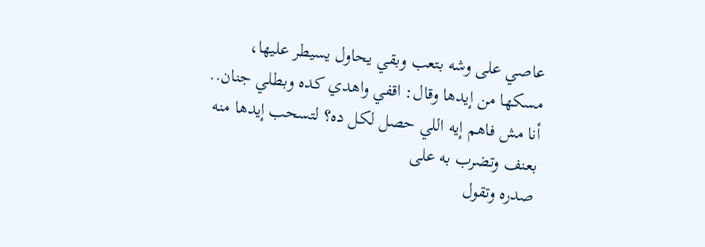عاصي على وشه بتعب وبقي يحاول يسيطر عليها، مسكها من إيدها وقال: اقفي واهدي كده وبطلي جنان.. أنا مش فاهم إيه اللي حصل لكل ده؟ لتسحب إيدها منه بعنف وتضرب به على
صدره وتقول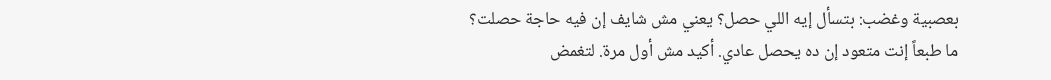بعصبية وغضب: بتسأل إيه اللي حصل؟ يعني مش شايف إن فيه حاجة حصلت؟ ما طبعاً إنت متعود إن ده يحصل عادي. أكيد مش أول مرة. لتغمض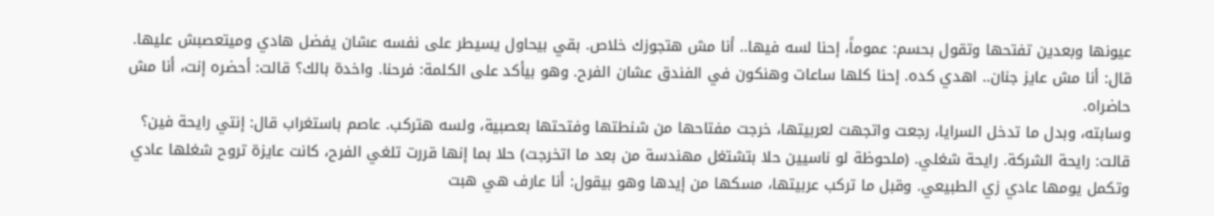عيونها وبعدين تفتحها وتقول بحسم: عموماً، إحنا لسه فيها.. أنا مش هتجوزك خلاص. بقي بيحاول يسيطر على نفسه عشان يفضل هادي وميتعصبش عليها. قال: أنا مش عايز جنان.. اهدي كده. إحنا كلها ساعات وهنكون في الفندق عشان الفرح. وهو بيأكد على الكلمة: فرحنا. واخدة بالك؟ قالت: أحضره إنت، أنا مش حاضراه.
وسابته، وبدل ما تدخل السرايا، رجعت واتجهت لعربيتها، خرجت مفتاحها من شنطتها وفتحتها بعصبية، ولسه هتركب. عاصم باستغراب قال: إنتي رايحة فين؟ قالت: رايحة الشركة. رايحة شغلي. (ملحوظة لو ناسيين حلا بتشتغل مهندسة من بعد ما اتخرجت) حلا بما إنها قررت تلغي الفرح، كانت عايزة تروح شغلها عادي وتكمل يومها عادي زي الطبيعي. وقبل ما تركب عربيتها، مسكها من إيدها وهو بيقول: أنا عارف هي هبت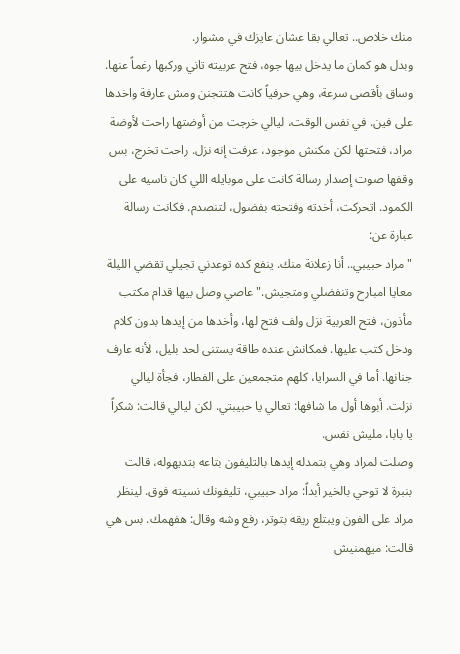منك خلاص.. تعالي بقا عشان عايزك في مشوار.
وبدل هو كمان ما يدخل بيها جوه، فتح عربيته تاني وركبها رغماً عنها. وساق بأقصى سرعة، وهي حرفياً كانت هتتجنن ومش عارفة واخدها على فين. في نفس الوقت، ليالي خرجت من أوضتها راحت لأوضة مراد، فتحتها لكن مكنش موجود، عرفت إنه نزل. راحت تخرج، بس وقفها صوت إصدار رسالة كانت على موبايله اللي كان ناسيه على الكمود. اتحركت، أخدته وفتحته بفضول، لتنصدم. فكانت رسالة عبارة عن:
"مراد حبيبي.. أنا زعلانة منك. ينفع كده توعدني تجيلي تقضي الليلة معايا امبارح وتنفضلي ومتجيش." عاصي وصل بيها قدام مكتب مأذون، فتح العربية نزل ولف فتح لها، وأخدها من إيدها بدون كلام ودخل كتب عليها. فمكانش عنده طاقة يستنى لحد بليل، لأنه عارف جنانها. أما في السرايا، كلهم متجمعين على الفطار، فجأة ليالي نزلت. أبوها أول ما شافها: تعالي يا حبيبتي. لكن ليالي قالت: شكراً يا بابا، مليش نفس.
وصلت لمراد وهي بتمدله إيدها بالتليفون بتاعه بتديهوله، قالت بنبرة لا توحي بالخير أبداً: مراد حبيبي، تليفونك نسيته فوق. لينظر مراد على الفون ويبتلع ريقه بتوتر، رفع وشه وقال: هفهمك. بس هي قالت: ميهمنيش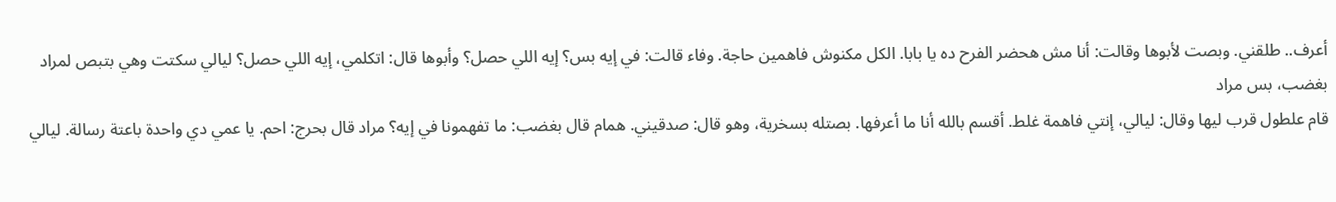أعرف.. طلقني. وبصت لأبوها وقالت: أنا مش هحضر الفرح ده يا بابا. الكل مكنوش فاهمين حاجة. وفاء قالت: في إيه بس؟ إيه اللي حصل؟ وأبوها قال: اتكلمي، إيه اللي حصل؟ ليالي سكتت وهي بتبص لمراد بغضب، بس مراد
قام علطول قرب ليها وقال: ليالي، إنتي فاهمة غلط. أقسم بالله أنا ما أعرفها. بصتله بسخرية، وهو قال: صدقيني. همام قال بغضب: ما تفهمونا في إيه؟ مراد قال بحرج: احم. يا عمي دي واحدة باعتة رسالة. ليالي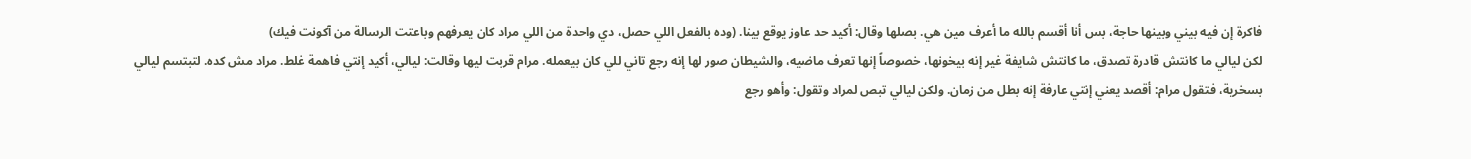فاكرة إن فيه بيني وبينها حاجة، بس أنا أقسم بالله ما أعرف مين هي. بصلها وقال: أكيد حد عاوز يوقع بينا. (وده بالفعل اللي حصل، دي واحدة من اللي مراد كان يعرفهم وباعتت الرسالة من آكونت فيك)
لكن ليالي ما كانتش قادرة تصدق، ما كانتش شايفة غير إنه بيخونها، خصوصاً إنها تعرف ماضيه، والشيطان صور لها إنه رجع تاني للي كان بيعمله. مرام قربت ليها وقالت: ليالي، أكيد إنتي فاهمة غلط. مراد مش كده. لتبتسم ليالي بسخرية، فتقول مرام: أقصد يعني إنتي عارفة إنه بطل من زمان. ولكن ليالي تبص لمراد وتقول: وأهو رجع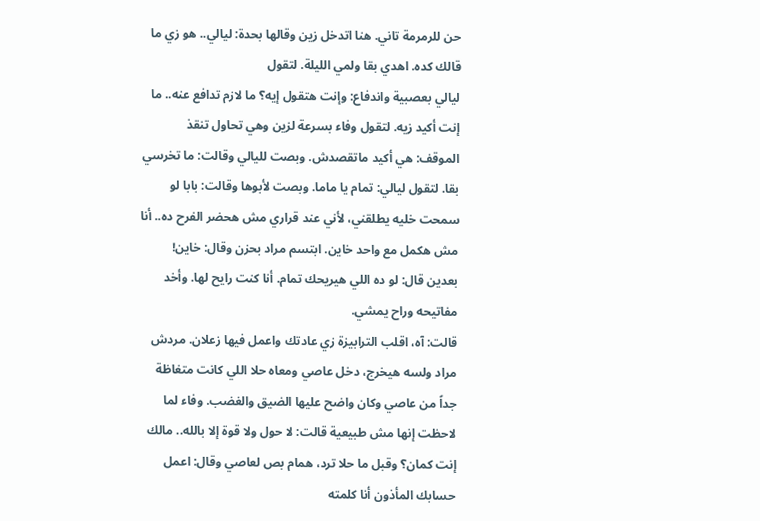حن للرمرمة تاني. هنا اتدخل زين وقالها بحدة: ليالي.. هو زي ما قالك كده. اهدي بقا ولمي الليلة. لتقول
ليالي بعصبية واندفاع: وإنت هتقول إيه؟ ما لازم تدافع عنه.. ما إنت أكيد زيه. لتقول وفاء بسرعة لزين وهي تحاول تنقذ الموقف: هي أكيد ماتقصدش. وبصت لليالي وقالت: ما تخرسي بقا. لتقول ليالي: تمام يا ماما. وبصت لأبوها وقالت: بابا لو سمحت خليه يطلقني، لأني عند قراري مش هحضر الفرح ده.. أنا مش هكمل مع واحد خاين. ابتسم مراد بحزن وقال: خاين! بعدين قال: لو ده اللي هيريحك تمام. أنا كنت رايح لها. وأخد مفاتيحه وراح يمشي.
قالت: آه، اقلب الترابيزة زي عادتك واعمل فيها زعلان. مردش مراد ولسه هيخرج، دخل عاصي ومعاه حلا اللي كانت متغاظة جداً من عاصي وكان واضح عليها الضيق والغضب. وفاء لما لاحظت إنها مش طبيعية قالت: لا حول ولا قوة إلا بالله.. مالك إنت كمان؟ وقبل ما حلا ترد، همام بص لعاصي وقال: اعمل حسابك المأذون أنا كلمته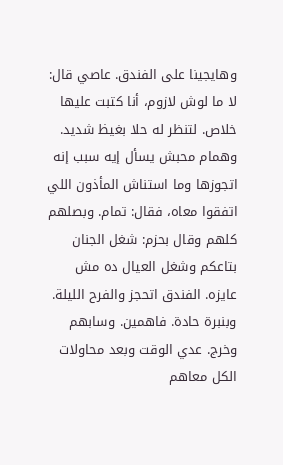وهايجينا على الفندق. عاصي قال: لا ما لوش لازوم، أنا كتبت عليها خلاص. لتنظر له حلا بغيظ شديد.
وهمام محبش يسأل إيه سبب إنه اتجوزها وما استناش المأذون اللي اتفقوا معاه، فقال: تمام. وبصلهم كلهم وقال بحزم: شغل الجنان بتاعكم وشغل العيال ده مش عايزه. الفندق اتحجز والفرح الليلة. وبنبرة حادة. فاهمين. وسابهم وخرج. عدي الوقت وبعد محاولات الكل معاهم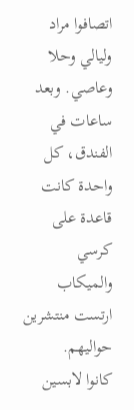اتصافوا مراد وليالي وحلا وعاصي. وبعد ساعات في الفندق، كل واحدة كانت قاعدة على كرسي والميكاب ارتست منتشرين حواليهم.
كانوا لابسين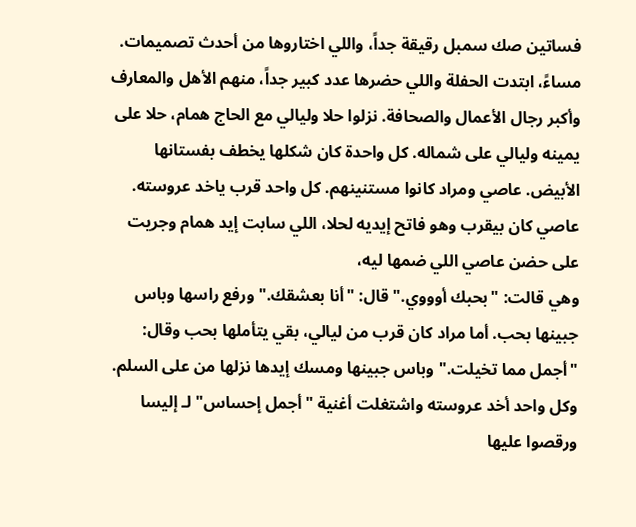فساتين صك سمبل رقيقة جداً، واللي اختاروها من أحدث تصميمات. مساءً، ابتدت الحفلة واللي حضرها عدد كبير جداً، منهم الأهل والمعارف وأكبر رجال الأعمال والصحافة. نزلوا حلا وليالي مع الحاج همام، حلا على يمينه وليالي على شماله. كل واحدة كان شكلها يخطف بفستانها الأبيض. عاصي ومراد كانوا مستنينهم. كل واحد قرب ياخد عروسته. عاصي كان بيقرب وهو فاتح إيديه لحلا، اللي سابت إيد همام وجريت على حضن عاصي اللي ضمها ليه،
وهي قالت: "بحبك أوووي." قال: "أنا بعشقك." ورفع راسها وباس جبينها بحب. أما مراد كان قرب من ليالي، بقي يتأملها بحب وقال: "أجمل مما تخيلت." وباس جبينها ومسك إيدها نزلها من على السلم. وكل واحد أخد عروسته واشتغلت أغنية "أجمل إحساس" لـ إليسا ورقصوا عليها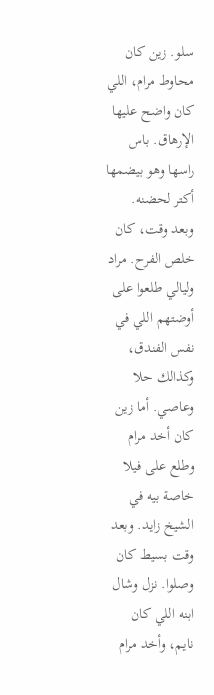سلو. زين كان محاوط مرام، اللي كان واضح عليها الإرهاق. باس راسها وهو بيضمها أكتر لحضنه.
وبعد وقت، كان خلص الفرح. مراد وليالي طلعوا على أوضتهم اللي في نفس الفندق، وكذالك حلا وعاصي. أما زين كان أخد مرام وطلع على فيلا خاصة بيه في الشيخ زايد. وبعد وقت بسيط كان وصلوا. نزل وشال ابنه اللي كان نايم، وأخد مرام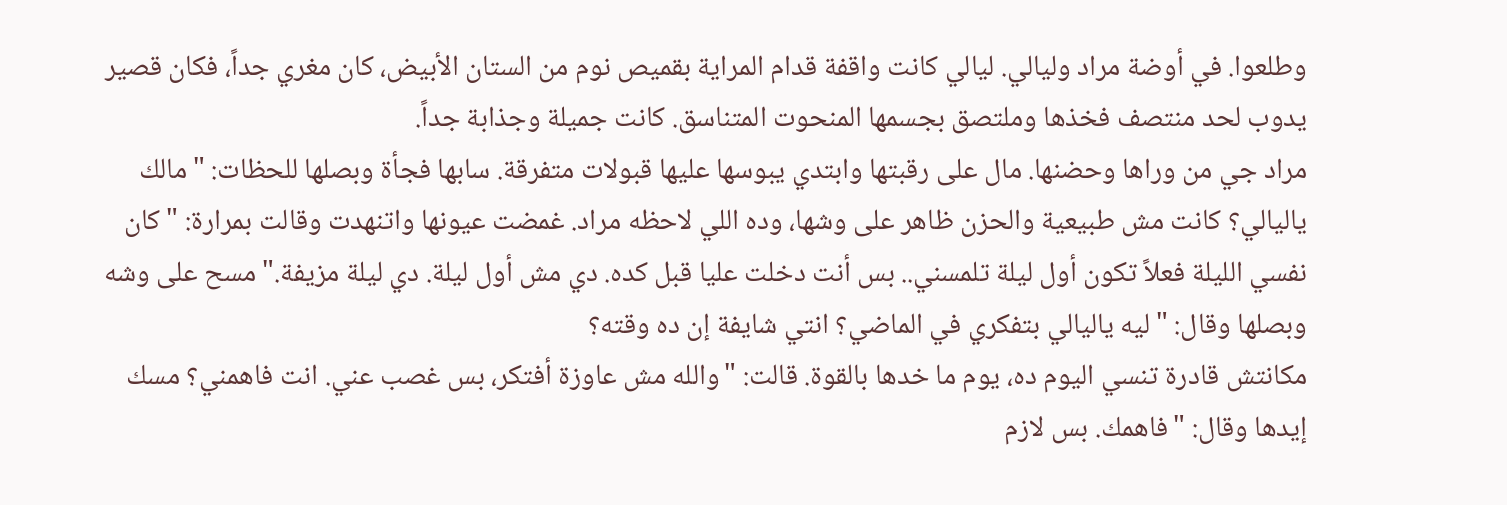وطلعوا. في أوضة مراد وليالي. ليالي كانت واقفة قدام المراية بقميص نوم من الستان الأبيض، كان مغري جداً، فكان قصير يدوب لحد منتصف فخذها وملتصق بجسمها المنحوت المتناسق. كانت جميلة وجذابة جداً.
مراد جي من وراها وحضنها. مال على رقبتها وابتدي يبوسها عليها قبولات متفرقة. سابها فجأة وبصلها للحظات: "مالك ياليالي؟ كانت مش طبيعية والحزن ظاهر على وشها، وده اللي لاحظه مراد. غمضت عيونها واتنهدت وقالت بمرارة: "كان نفسي الليلة فعلاً تكون أول ليلة تلمسني.. بس أنت دخلت عليا قبل كده. دي مش أول ليلة. دي ليلة مزيفة." مسح على وشه وبصلها وقال: "ليه ياليالي بتفكري في الماضي؟ انتي شايفة إن ده وقته؟
مكانتش قادرة تنسي اليوم ده، يوم ما خدها بالقوة. قالت: "والله مش عاوزة أفتكر، بس غصب عني. انت فاهمني؟ مسك إيدها وقال: "فاهمك. بس لازم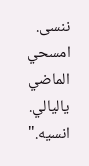ننسى. امسحي الماضي ياليالي. انسيه."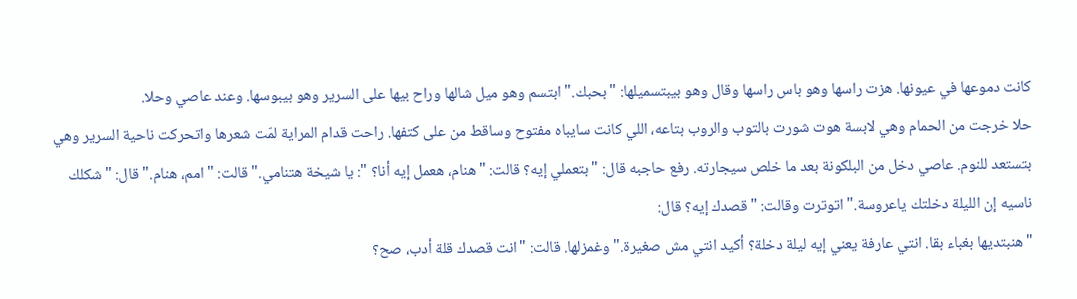كانت دموعها في عيونها. هزت راسها وهو باس راسها وقال وهو بيبتسميلها: "بحبك." ابتسم وهو ميل شالها وراح بيها على السرير وهو بيبوسها. وعند عاصي وحلا.
حلا خرجت من الحمام وهي لابسة هوت شورت بالتوب والروب بتاعه، اللي كانت سايباه مفتوح وساقط من على كتفها. راحت قدام المراية لمّت شعرها واتحركت ناحية السرير وهي بتستعد للنوم. عاصي دخل من البلكونة بعد ما خلص سيجارته. رفع حاجبه قال: "بتعملي إيه؟ قالت: "هنام، هعمل إيه أنا؟ ": يا شيخة هتنامي." قالت: "امم، هنام." قال: "شكلك ناسيه إن الليلة دخلتك ياعروسة." اتوترت وقالت: "قصدك إيه؟ قال:
"هنبتديها بغباء بقا. انتي عارفة يعني إيه ليلة دخلة؟ أكيد انتي مش صغيرة." وغمزلها. قالت: "انت قصدك قلة أدب، صح؟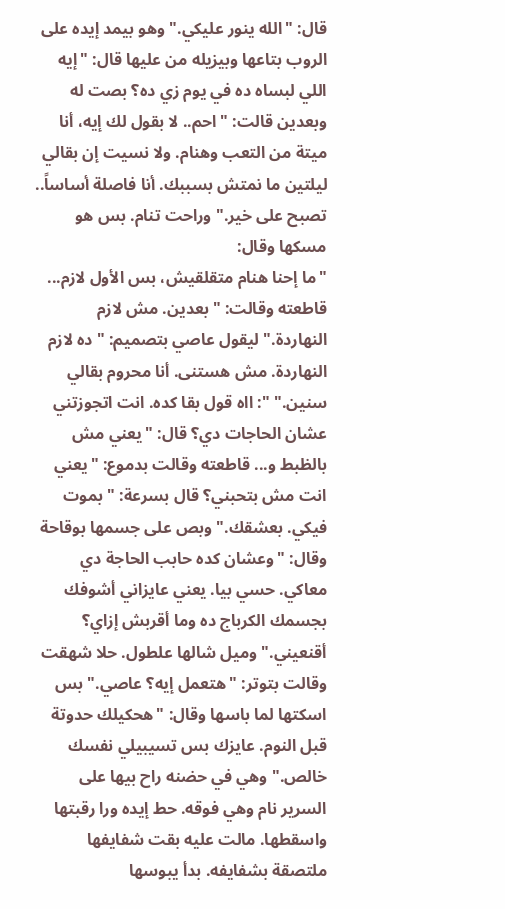قال: "الله ينور عليكي." وهو بيمد إيده على الروب بتاعها وبيزيله من عليها قال: "إيه اللي لبساه ده في يوم زي ده؟ بصت له وبعدين قالت: "احم.. لا بقول لك إيه، أنا ميتة من التعب وهنام. ولا نسيت إن بقالي ليلتين ما نمتش بسببك. أنا فاصلة أساساً.. تصبح على خير." وراحت تنام. بس هو مسكها وقال:
"ما إحنا هنام متقلقيش، بس الأول لازم... قاطعته وقالت: "بعدين. مش لازم النهاردة." ليقول عاصي بتصميم: "ده لازم النهاردة. مش هستنى. أنا محروم بقالي سنين." ": ااه قول بقا كده. انت اتجوزتني عشان الحاجات دي؟ قال: "يعني مش بالظبط و... قاطعته وقالت بدموع: "يعني انت مش بتحبني؟ قال بسرعة: "بموت فيكي. بعشقك." وبص على جسمها بوقاحة وقال: "وعشان كده حابب الحاجة دي معاكي. حسي بيا. يعني عايزاني أشوفك بجسمك الكرباج ده وما أقربش إزاي؟
أقنعيني." وميل شالها علطول. حلا شهقت وقالت بتوتر: "هتعمل إيه؟ عاصي." بس اسكتها لما باسها وقال: "هحكيلك حدوتة قبل النوم. عايزك بس تسيبيلي نفسك خالص." وهي في حضنه راح بيها على السرير نام وهي فوقه. حط إيده ورا رقبتها واسقطها. مالت عليه بقت شفايفها ملتصقة بشفايفه. بدأ يبوسها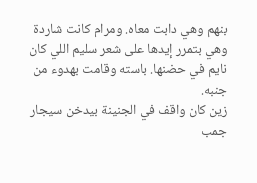بنهم وهي دابت معاه. ومرام كانت شاردة وهي بتمرر إيدها على شعر سليم اللي كان نايم في حضنها. باسته وقامت بهدوء من جنبه.
زين كان واقف في الجنينة بيدخن سيجار جمب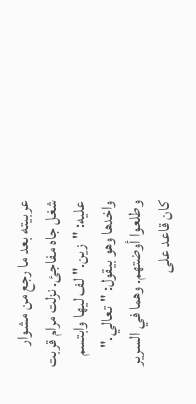عربيته بعد ما رجع من مشوار شغل جاه مفاجئ. نزلت مرام قربت عليه: "زين." لف ليها وابتسم واخدها وهو بيقول: "تعالي." وطلعوا أوضتهم. وهما في السرير كان قاعد على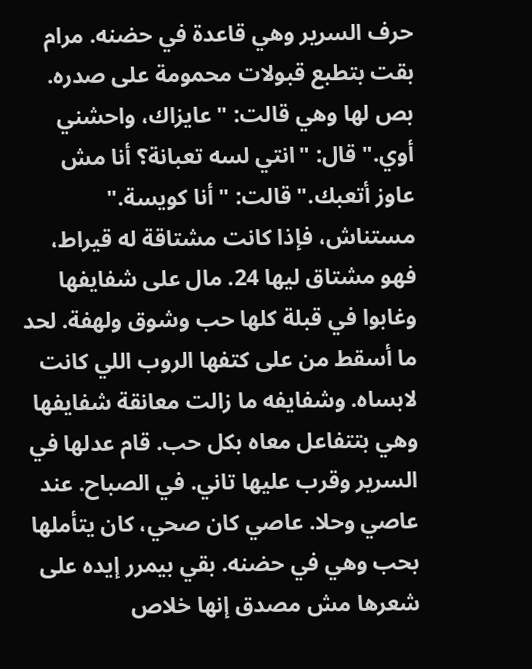حرف السرير وهي قاعدة في حضنه. مرام بقت بتطبع قبولات محمومة على صدره. بص لها وهي قالت: "عايزاك، واحشني أوي." قال: "انتي لسه تعبانة؟ أنا مش عاوز أتعبك." قالت: "أنا كويسة."
مستناش، فإذا كانت مشتاقة له قيراط، فهو مشتاق ليها 24. مال على شفايفها وغابوا في قبلة كلها حب وشوق ولهفة. لحد ما أسقط من على كتفها الروب اللي كانت لابساه. وشفايفه ما زالت معانقة شفايفها وهي بتتفاعل معاه بكل حب. قام عدلها في السرير وقرب عليها تاني. في الصباح. عند عاصي وحلا. عاصي كان صحي، كان يتأملها بحب وهي في حضنه. بقي بيمرر إيده على شعرها مش مصدق إنها خلاص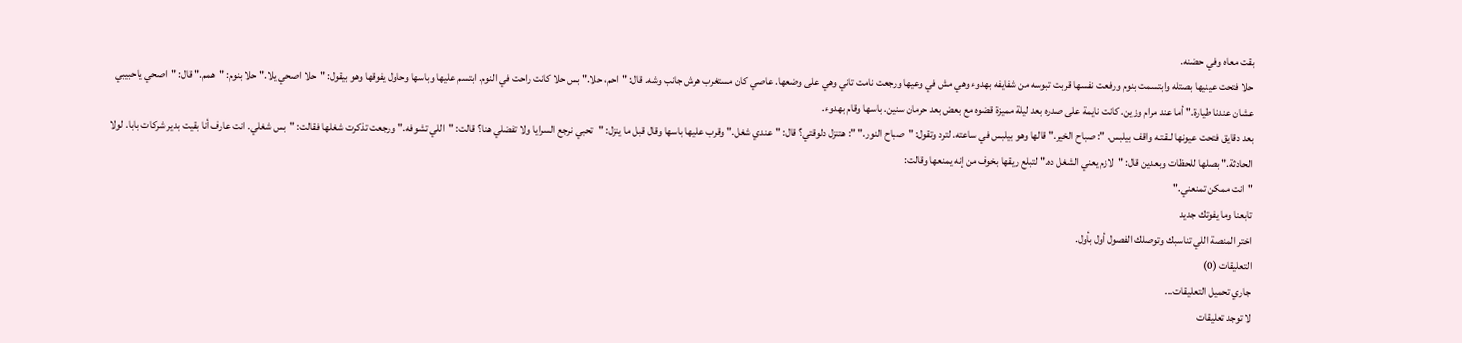بقت معاه وفي حضنه.
حلا فتحت عينيها بصتله وابتسمت بنوم ورفعت نفسها قربت تبوسه من شفايفه بهدوء وهي مش في وعيها ورجعت نامت تاني وهي على وضعها. عاصي كان مستغرب هرش جانب وشه. قال: "احم، حلا." بس حلا كانت راحت في النوم. ابتسم عليها وباسها وحاول يفوقها وهو بيقول: "حلا اصحي يلا." حلا بنوم: "همم." قال: "اصحي ياحبيبي عشان عندنا طيارة." أما عند مرام وزين. كانت نايمة على صدره بعد ليلة مميزة قضوه مع بعض بعد حرمان سنين. باسها وقام بهدوء.
بعد دقايق فتحت عيونها لـقـتـه واقف بيلبس. ": صباح الخير." قالها وهو بيلبس في ساعته. لترد وتقول: "صباح النور." ": هتنزل دلوقتي؟ قال: "عندي شغل." وقرب عليها باسها وقال قبل ما ينزل: "تحبي نرجع السرايا ولا تفضلي هنا؟ قالت: "اللي تشوفه." ورجعت تذكرت شغلها فقالت: "بس شغلي. انت عارف أنا بقيت بدير شركات بابا. لولا الحادثة." بصلها للحظات وبعدين قال: "لازم يعني الشغل ده." لتبلع ريقها بخوف من إنه يمنعها وقالت:
"انت ممكن تمنعني."
تابعنا وما يفوتك جديد
اختر المنصة اللي تناسبك وتوصلك الفصول أول بأول.
التعليقات (0)
جاري تحميل التعليقات...
لا توجد تعليقات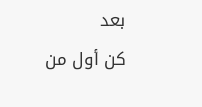بعد
كن أول من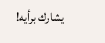يشارك برأيه!